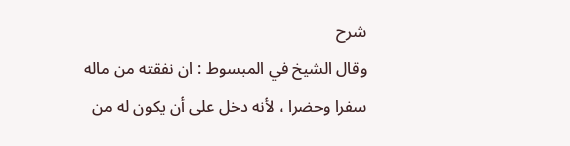شرح
وقال الشيخ في المبسوط : ان نفقته من ماله سفرا وحضرا ، لأنه دخل على أن يكون له من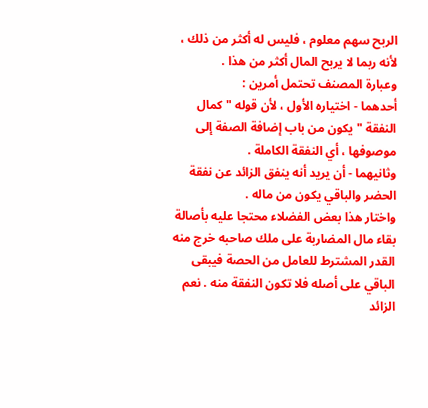الربح سهم معلوم ، فليس له أكثر من ذلك ، لأنه ربما لا يربح المال أكثر من هذا .
وعبارة المصنف تحتمل أمرين :
أحدهما - اختياره الأول ، لأن قوله " كمال النفقة " يكون من باب إضافة الصفة إلى موصوفها ، أي النفقة الكاملة .
وثانيهما - أن يريد أنه ينفق الزائد عن نفقة الحضر والباقي يكون من ماله .
واختار هذا بعض الفضلاء محتجا عليه بأصالة بقاء مال المضاربة على ملك صاحبه خرج منه القدر المشترط للعامل من الحصة فيبقى الباقي على أصله فلا تكون النفقة منه . نعم الزائد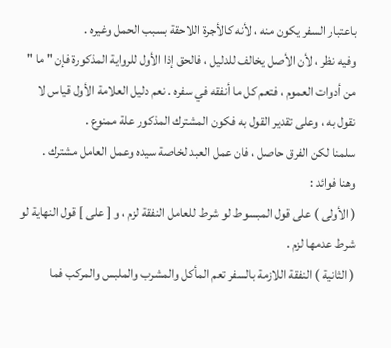باعتبار السفر يكون منه ، لأنه كالأجرة اللاحقة بسبب الحمل وغيره .
وفيه نظر ، لأن الأصل يخالف للدليل ، فالحق إذا الأول للرواية المذكورة فإن " ما " من أدوات العموم ، فتعم كل ما أنفقه في سفره . نعم دليل العلامة الأول قياس لا نقول به ، وعلى تقدير القول به فكون المشترك المذكور علة ممنوع .
سلمنا لكن الفرق حاصل ، فان عمل العبد لخاصة سيده وعمل العامل مشترك .
وهنا فوائد :
( الأولى ) على قول المبسوط لو شرط للعامل النفقة لزم ، و [ على ] قول النهاية لو شرط عدمها لزم .
( الثانية ) النفقة اللازمة بالسفر تعم المأكل والمشرب والملبس والمركب فما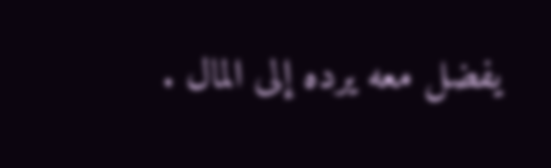يفضل معه يرده إلى المال .